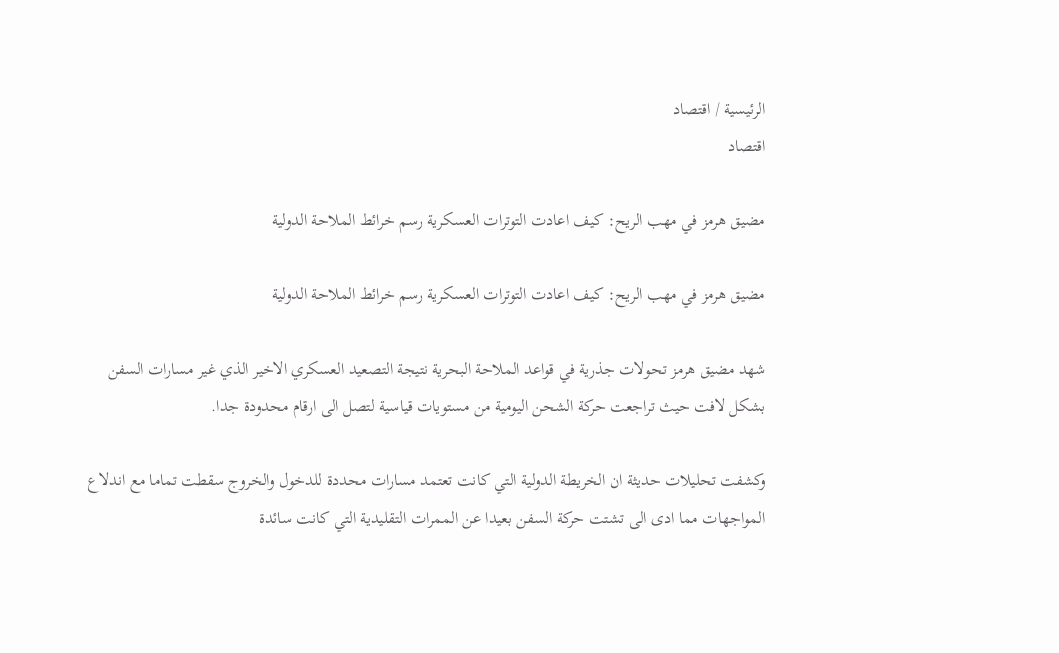الرئيسية / اقتصاد
اقتصاد

مضيق هرمز في مهب الريح: كيف اعادت التوترات العسكرية رسم خرائط الملاحة الدولية

مضيق هرمز في مهب الريح: كيف اعادت التوترات العسكرية رسم خرائط الملاحة الدولية

شهد مضيق هرمز تحولات جذرية في قواعد الملاحة البحرية نتيجة التصعيد العسكري الاخير الذي غير مسارات السفن بشكل لافت حيث تراجعت حركة الشحن اليومية من مستويات قياسية لتصل الى ارقام محدودة جدا.

وكشفت تحليلات حديثة ان الخريطة الدولية التي كانت تعتمد مسارات محددة للدخول والخروج سقطت تماما مع اندلاع المواجهات مما ادى الى تشتت حركة السفن بعيدا عن الممرات التقليدية التي كانت سائدة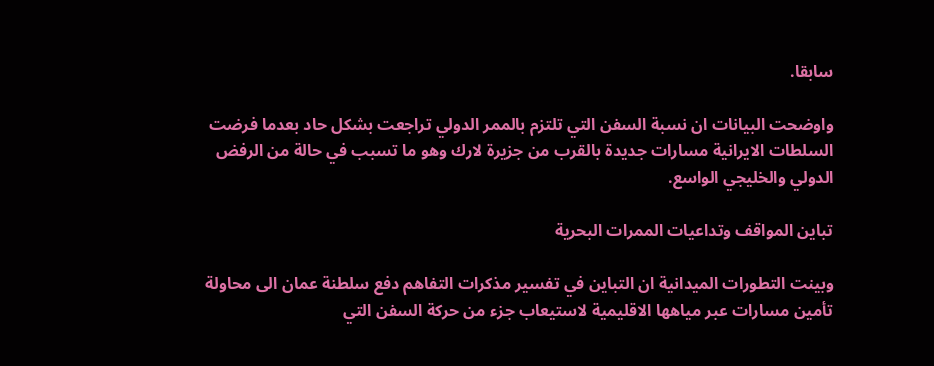سابقا.

واوضحت البيانات ان نسبة السفن التي تلتزم بالممر الدولي تراجعت بشكل حاد بعدما فرضت السلطات الايرانية مسارات جديدة بالقرب من جزيرة لارك وهو ما تسبب في حالة من الرفض الدولي والخليجي الواسع.

تباين المواقف وتداعيات الممرات البحرية

وبينت التطورات الميدانية ان التباين في تفسير مذكرات التفاهم دفع سلطنة عمان الى محاولة تأمين مسارات عبر مياهها الاقليمية لاستيعاب جزء من حركة السفن التي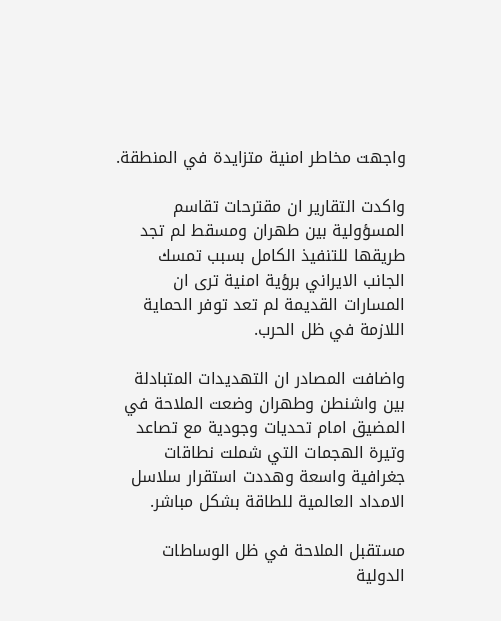واجهت مخاطر امنية متزايدة في المنطقة.

واكدت التقارير ان مقترحات تقاسم المسؤولية بين طهران ومسقط لم تجد طريقها للتنفيذ الكامل بسبب تمسك الجانب الايراني برؤية امنية ترى ان المسارات القديمة لم تعد توفر الحماية اللازمة في ظل الحرب.

واضافت المصادر ان التهديدات المتبادلة بين واشنطن وطهران وضعت الملاحة في المضيق امام تحديات وجودية مع تصاعد وتيرة الهجمات التي شملت نطاقات جغرافية واسعة وهددت استقرار سلاسل الامداد العالمية للطاقة بشكل مباشر.

مستقبل الملاحة في ظل الوساطات الدولية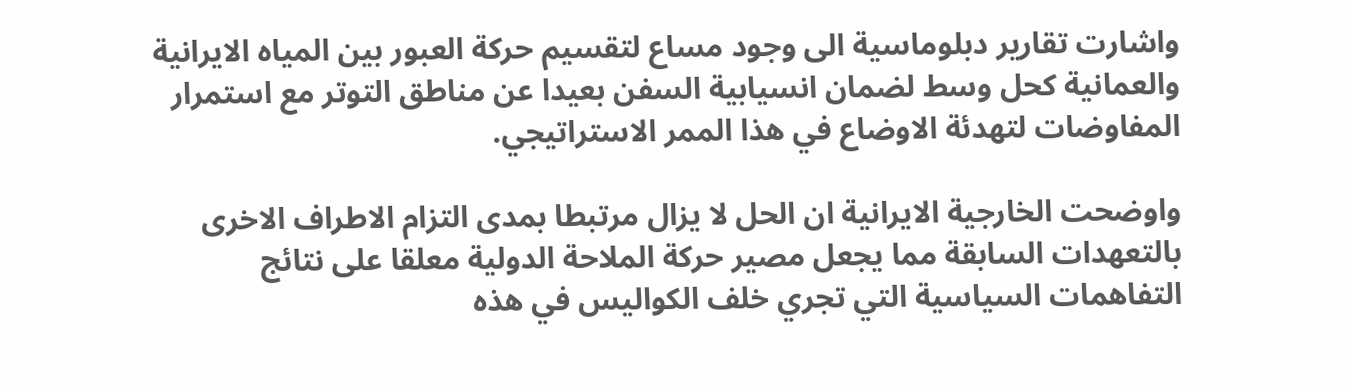واشارت تقارير دبلوماسية الى وجود مساع لتقسيم حركة العبور بين المياه الايرانية والعمانية كحل وسط لضمان انسيابية السفن بعيدا عن مناطق التوتر مع استمرار المفاوضات لتهدئة الاوضاع في هذا الممر الاستراتيجي.

واوضحت الخارجية الايرانية ان الحل لا يزال مرتبطا بمدى التزام الاطراف الاخرى بالتعهدات السابقة مما يجعل مصير حركة الملاحة الدولية معلقا على نتائج التفاهمات السياسية التي تجري خلف الكواليس في هذه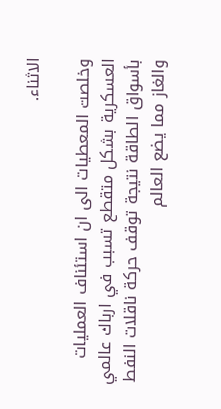الاثناء.

وخلصت المعطيات الى ان استئناف العمليات العسكرية بشكل متقطع تسبب في ارباك عالمي بأسواق الطاقة نتيجة توقف حركة ناقلات النفط والغاز مما يضع العالم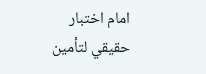امام اختبار حقيقي لتأمين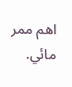اهم ممر مائي.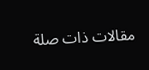مقالات ذات صلة